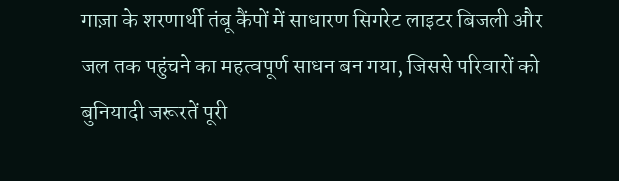गाज़ा के शरणार्थी तंबू कैंपों में साधारण सिगरेट लाइटर बिजली और जल तक पहुंचने का महत्वपूर्ण साधन बन गया, जिससे परिवारों को बुनियादी जरूरतें पूरी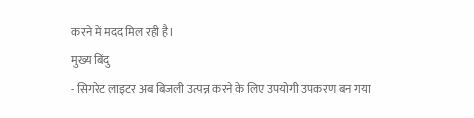करने में मदद मिल रही है।
मुख्य बिंदु
- सिगरेट लाइटर अब बिजली उत्पन्न करने के लिए उपयोगी उपकरण बन गया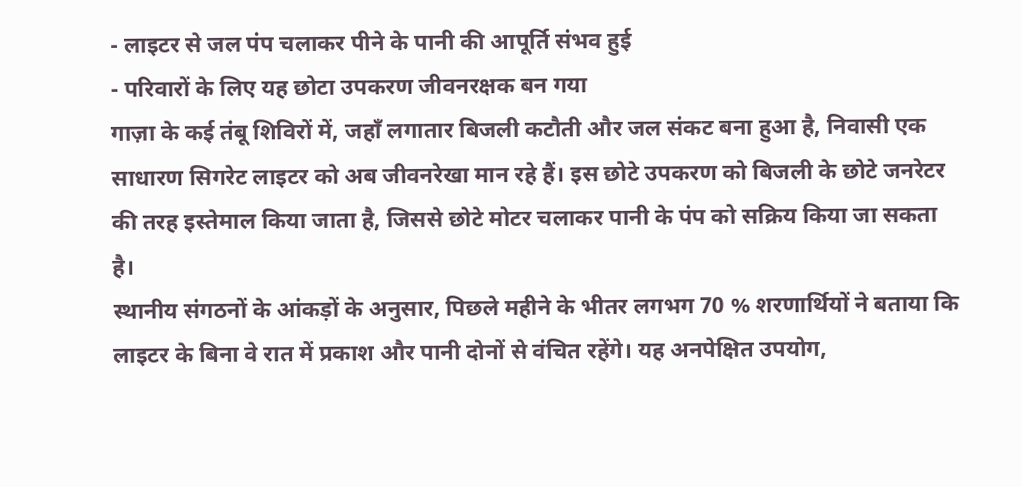- लाइटर से जल पंप चलाकर पीने के पानी की आपूर्ति संभव हुई
- परिवारों के लिए यह छोटा उपकरण जीवनरक्षक बन गया
गाज़ा के कई तंबू शिविरों में, जहाँ लगातार बिजली कटौती और जल संकट बना हुआ है, निवासी एक साधारण सिगरेट लाइटर को अब जीवनरेखा मान रहे हैं। इस छोटे उपकरण को बिजली के छोटे जनरेटर की तरह इस्तेमाल किया जाता है, जिससे छोटे मोटर चलाकर पानी के पंप को सक्रिय किया जा सकता है।
स्थानीय संगठनों के आंकड़ों के अनुसार, पिछले महीने के भीतर लगभग 70 % शरणार्थियों ने बताया कि लाइटर के बिना वे रात में प्रकाश और पानी दोनों से वंचित रहेंगे। यह अनपेक्षित उपयोग,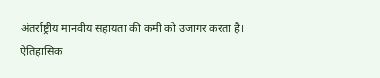अंतर्राष्ट्रीय मानवीय सहायता की कमी को उजागर करता है।
ऐतिहासिक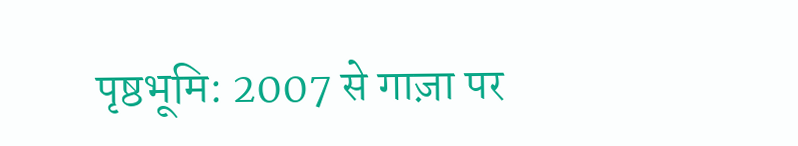पृष्ठभूमि: 2007 से गाज़ा पर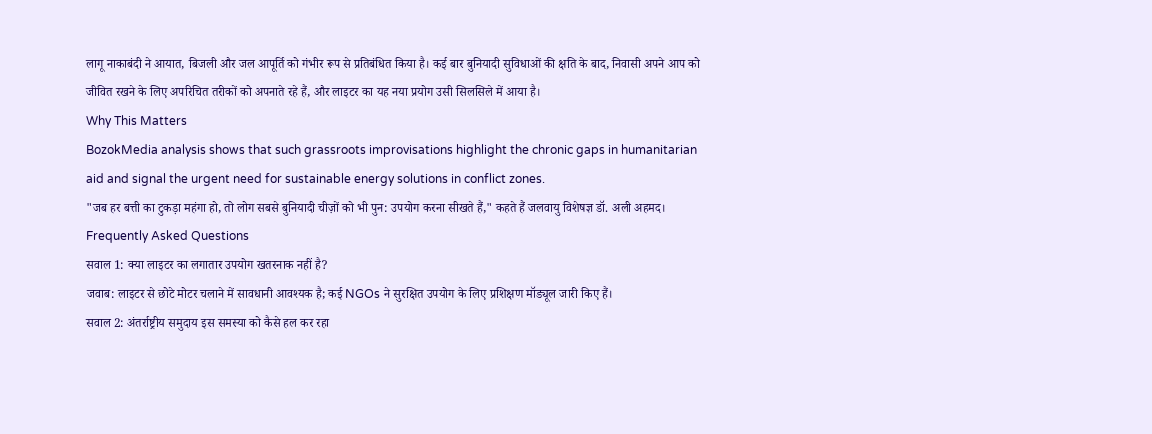लागू नाकाबंदी ने आयात, बिजली और जल आपूर्ति को गंभीर रूप से प्रतिबंधित किया है। कई बार बुनियादी सुविधाओं की क्षति के बाद, निवासी अपने आप को जीवित रखने के लिए अपरिचित तरीकों को अपनाते रहे हैं, और लाइटर का यह नया प्रयोग उसी सिलसिले में आया है।
Why This Matters
BozokMedia analysis shows that such grassroots improvisations highlight the chronic gaps in humanitarian aid and signal the urgent need for sustainable energy solutions in conflict zones.
"जब हर बत्ती का टुकड़ा महंगा हो, तो लोग सबसे बुनियादी चीज़ों को भी पुन: उपयोग करना सीखते हैं," कहते हैं जलवायु विशेषज्ञ डॉ. अली अहमद।
Frequently Asked Questions
सवाल 1: क्या लाइटर का लगातार उपयोग खतरनाक नहीं है?
जवाब: लाइटर से छोटे मोटर चलाने में सावधानी आवश्यक है; कई NGOs ने सुरक्षित उपयोग के लिए प्रशिक्षण मॉड्यूल जारी किए हैं।
सवाल 2: अंतर्राष्ट्रीय समुदाय इस समस्या को कैसे हल कर रहा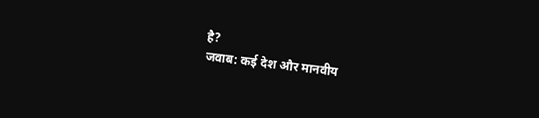है?
जवाब: कई देश और मानवीय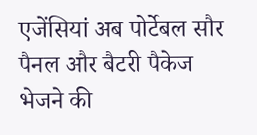एजेंसियां अब पोर्टेबल सौर पैनल और बैटरी पैकेज भेजने की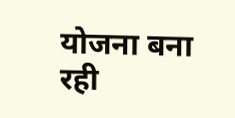योजना बना रही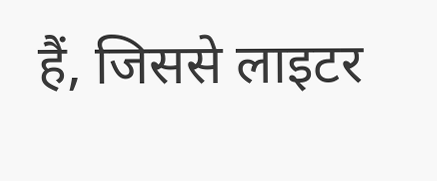हैं, जिससे लाइटर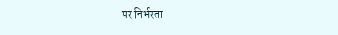पर निर्भरता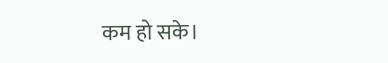कम हो सके।